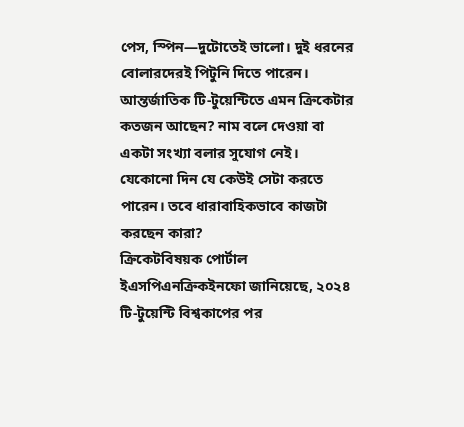পেস, স্পিন—দুটোতেই ভালো। দুই ধরনের বোলারদেরই পিটুনি দিতে পারেন। আন্তর্জাতিক টি-টুয়েন্টিতে এমন ক্রিকেটার কতজন আছেন? নাম বলে দেওয়া বা একটা সংখ্যা বলার সুযোগ নেই। যেকোনো দিন যে কেউই সেটা করতে পারেন। তবে ধারাবাহিকভাবে কাজটা করছেন কারা?
ক্রিকেটবিষয়ক পোর্টাল ইএসপিএনক্রিকইনফো জানিয়েছে, ২০২৪ টি-টুয়েন্টি বিশ্বকাপের পর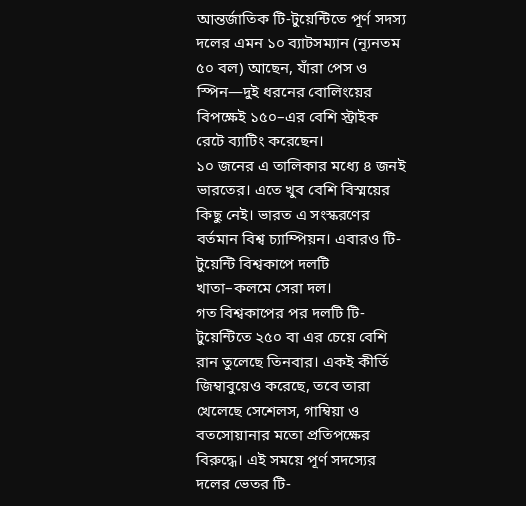আন্তর্জাতিক টি-টুয়েন্টিতে পূর্ণ সদস্য দলের এমন ১০ ব্যাটসম্যান (ন্যূনতম ৫০ বল) আছেন, যাঁরা পেস ও স্পিন—দুই ধরনের বোলিংয়ের বিপক্ষেই ১৫০–এর বেশি স্ট্রাইক রেটে ব্যাটিং করেছেন।
১০ জনের এ তালিকার মধ্যে ৪ জনই ভারতের। এতে খুব বেশি বিস্ময়ের কিছু নেই। ভারত এ সংস্করণের বর্তমান বিশ্ব চ্যাম্পিয়ন। এবারও টি-টুয়েন্টি বিশ্বকাপে দলটি খাতা–কলমে সেরা দল।
গত বিশ্বকাপের পর দলটি টি-টুয়েন্টিতে ২৫০ বা এর চেয়ে বেশি রান তুলেছে তিনবার। একই কীর্তি জিম্বাবুয়েও করেছে, তবে তারা খেলেছে সেশেলস, গাম্বিয়া ও বতসোয়ানার মতো প্রতিপক্ষের বিরুদ্ধে। এই সময়ে পূর্ণ সদস্যের দলের ভেতর টি-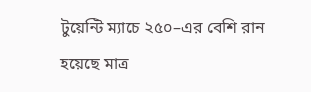টুয়েন্টি ম্যাচে ২৫০–এর বেশি রান হয়েছে মাত্র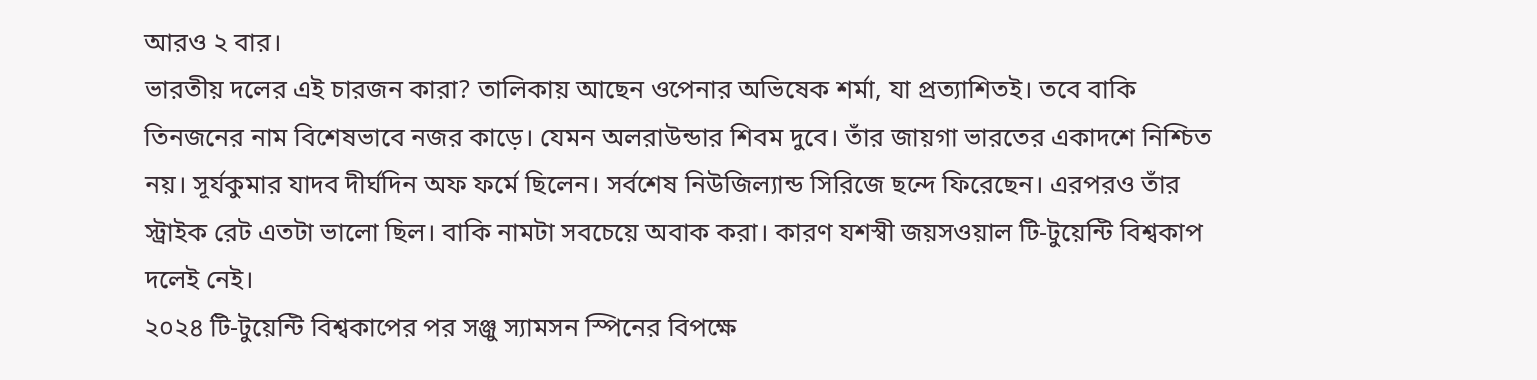আরও ২ বার।
ভারতীয় দলের এই চারজন কারা? তালিকায় আছেন ওপেনার অভিষেক শর্মা, যা প্রত্যাশিতই। তবে বাকি তিনজনের নাম বিশেষভাবে নজর কাড়ে। যেমন অলরাউন্ডার শিবম দুবে। তাঁর জায়গা ভারতের একাদশে নিশ্চিত নয়। সূর্যকুমার যাদব দীর্ঘদিন অফ ফর্মে ছিলেন। সর্বশেষ নিউজিল্যান্ড সিরিজে ছন্দে ফিরেছেন। এরপরও তাঁর স্ট্রাইক রেট এতটা ভালো ছিল। বাকি নামটা সবচেয়ে অবাক করা। কারণ যশস্বী জয়সওয়াল টি-টুয়েন্টি বিশ্বকাপ দলেই নেই।
২০২৪ টি-টুয়েন্টি বিশ্বকাপের পর সঞ্জু স্যামসন স্পিনের বিপক্ষে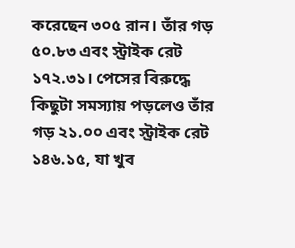করেছেন ৩০৫ রান। তাঁর গড় ৫০.৮৩ এবং স্ট্রাইক রেট ১৭২.৩১। পেসের বিরুদ্ধে কিছুটা সমস্যায় পড়লেও তাঁর গড় ২১.০০ এবং স্ট্রাইক রেট ১৪৬.১৫, যা খুব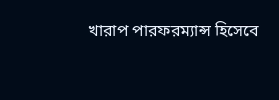খারাপ পারফরম্যান্স হিসেবে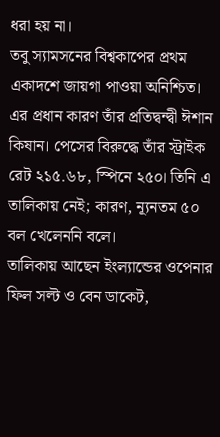ধরা হয় না।
তবু স্যামসনের বিশ্বকাপের প্রথম একাদশে জায়গা পাওয়া অনিশ্চিত। এর প্রধান কারণ তাঁর প্রতিদ্বন্দ্বী ঈশান কিষান। পেসের বিরুদ্ধে তাঁর স্ট্রাইক রেট ২১৫.৬৮, স্পিনে ২৫০। তিনি এ তালিকায় নেই; কারণ, ন্যূনতম ৫০ বল খেলেননি বলে।
তালিকায় আছেন ইংল্যান্ডের ওপেনার ফিল সল্ট ও বেন ডাকেট,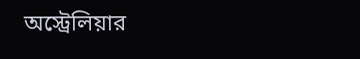অস্ট্রেলিয়ার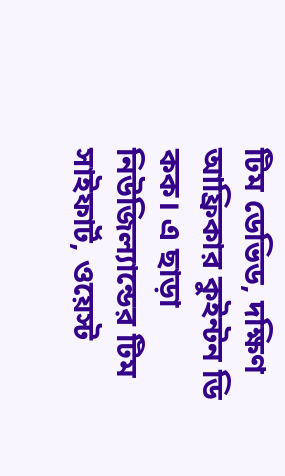টিম ডেভিড, দক্ষিণ আফ্রিকার কুইন্টন ডি কক। এ ছাড়া নিউজিল্যান্ডের টিম সাইফার্ট, ওয়েস্ট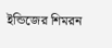ইন্ডিজের শিমরন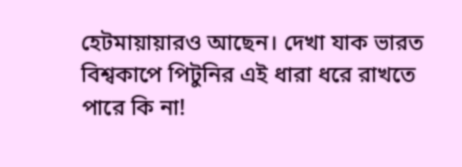হেটমায়ায়ারও আছেন। দেখা যাক ভারত বিশ্বকাপে পিটুনির এই ধারা ধরে রাখতে পারে কি না!